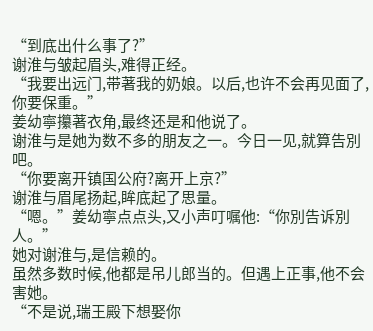“到底出什么事了?”
谢淮与皱起眉头,难得正经。
“我要出远门,带著我的奶娘。以后,也许不会再见面了,你要保重。”
姜幼寧攥著衣角,最终还是和他说了。
谢淮与是她为数不多的朋友之一。今日一见,就算告別吧。
“你要离开镇国公府?离开上京?”
谢淮与眉尾扬起,眸底起了思量。
“嗯。”姜幼寧点点头,又小声叮嘱他:“你別告诉別人。”
她对谢淮与,是信赖的。
虽然多数时候,他都是吊儿郎当的。但遇上正事,他不会害她。
“不是说,瑞王殿下想娶你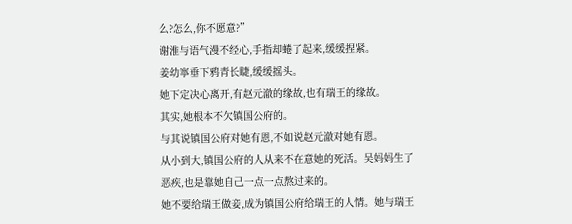么?怎么,你不愿意?”
谢淮与语气漫不经心,手指却蜷了起来,缓缓捏紧。
姜幼寧垂下鸦青长睫,缓缓摇头。
她下定决心离开,有赵元澈的缘故,也有瑞王的缘故。
其实,她根本不欠镇国公府的。
与其说镇国公府对她有恩,不如说赵元澈对她有恩。
从小到大,镇国公府的人从来不在意她的死活。吴妈妈生了恶疾,也是靠她自己一点一点熬过来的。
她不要给瑞王做妾,成为镇国公府给瑞王的人情。她与瑞王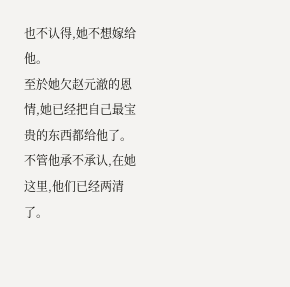也不认得,她不想嫁给他。
至於她欠赵元澈的恩情,她已经把自己最宝贵的东西都给他了。
不管他承不承认,在她这里,他们已经两清了。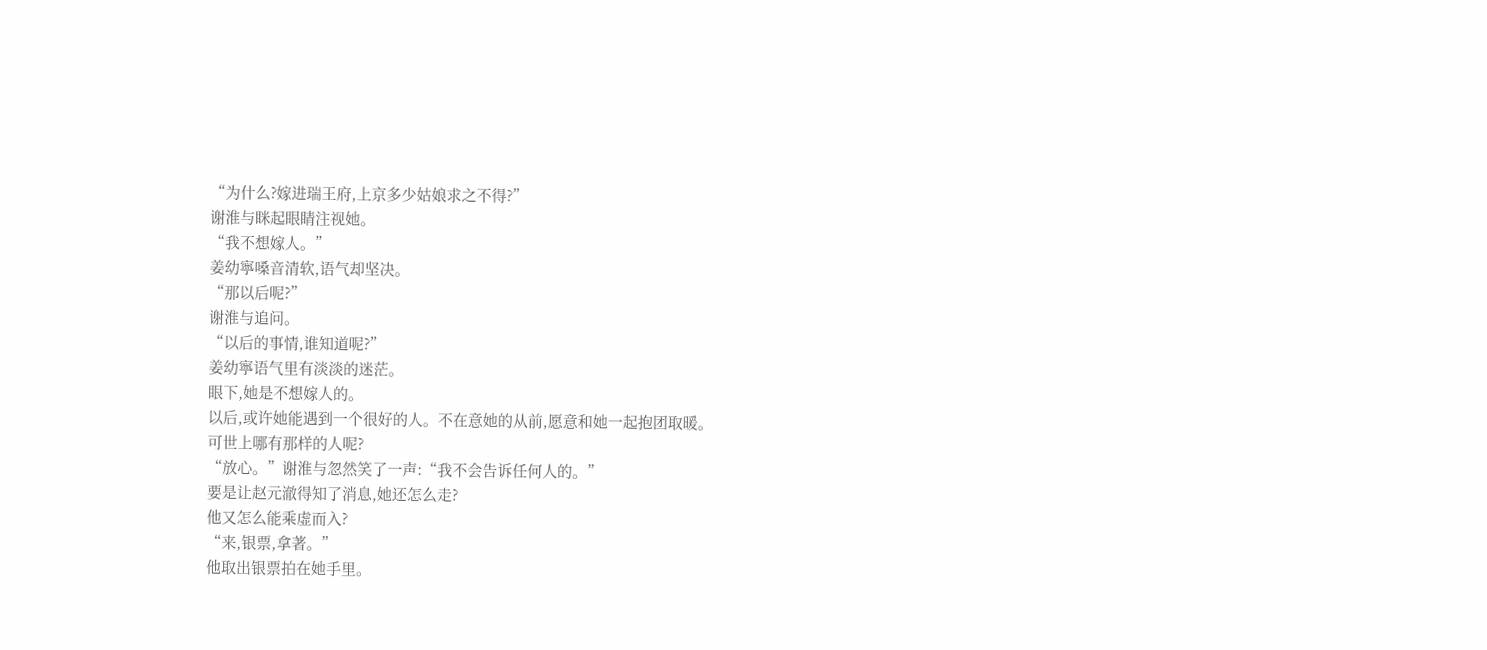“为什么?嫁进瑞王府,上京多少姑娘求之不得?”
谢淮与眯起眼睛注视她。
“我不想嫁人。”
姜幼寧嗓音清软,语气却坚决。
“那以后呢?”
谢淮与追问。
“以后的事情,谁知道呢?”
姜幼寧语气里有淡淡的迷茫。
眼下,她是不想嫁人的。
以后,或许她能遇到一个很好的人。不在意她的从前,愿意和她一起抱团取暖。
可世上哪有那样的人呢?
“放心。”谢淮与忽然笑了一声:“我不会告诉任何人的。”
要是让赵元澈得知了消息,她还怎么走?
他又怎么能乘虚而入?
“来,银票,拿著。”
他取出银票拍在她手里。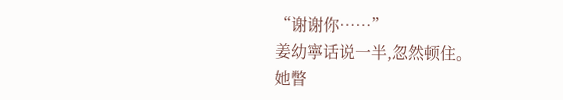“谢谢你……”
姜幼寧话说一半,忽然顿住。
她瞥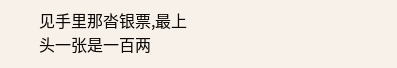见手里那沓银票,最上头一张是一百两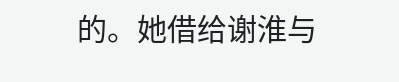的。她借给谢淮与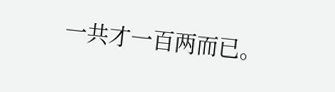一共才一百两而已。